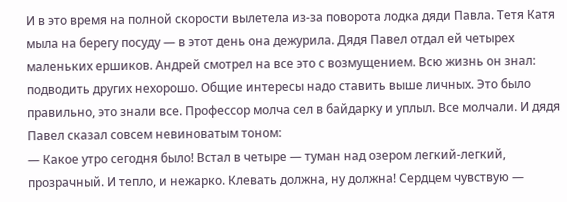И в это время на полной скорости вылетела из-за поворота лодка дяди Павла. Тетя Катя мыла на берегу посуду — в этот день она дежурила. Дядя Павел отдал ей четырех маленьких ершиков. Андрей смотрел на все это с возмущением. Всю жизнь он знал: подводить других нехорошо. Общие интересы надо ставить выше личных. Это было правильно, это знали все. Профессор молча сел в байдарку и уплыл. Все молчали. И дядя Павел сказал совсем невиноватым тоном:
— Какое утро сегодня было! Встал в четыре — туман над озером легкий-легкий, прозрачный. И тепло, и нежарко. Клевать должна, ну должна! Сердцем чувствую —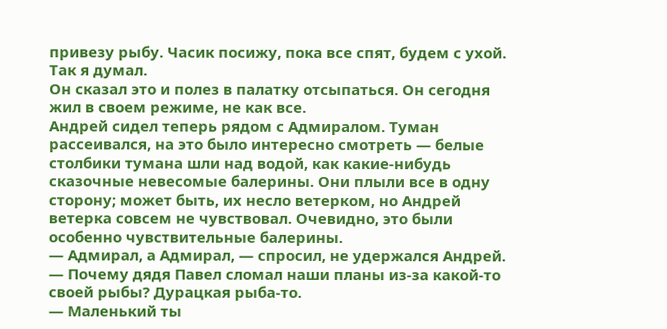привезу рыбу. Часик посижу, пока все спят, будем с ухой. Так я думал.
Он сказал это и полез в палатку отсыпаться. Он сегодня жил в своем режиме, не как все.
Андрей сидел теперь рядом с Адмиралом. Туман рассеивался, на это было интересно смотреть — белые столбики тумана шли над водой, как какие-нибудь сказочные невесомые балерины. Они плыли все в одну сторону; может быть, их несло ветерком, но Андрей ветерка совсем не чувствовал. Очевидно, это были особенно чувствительные балерины.
— Адмирал, а Адмирал, — спросил, не удержался Андрей. — Почему дядя Павел сломал наши планы из-за какой-то своей рыбы? Дурацкая рыба-то.
— Маленький ты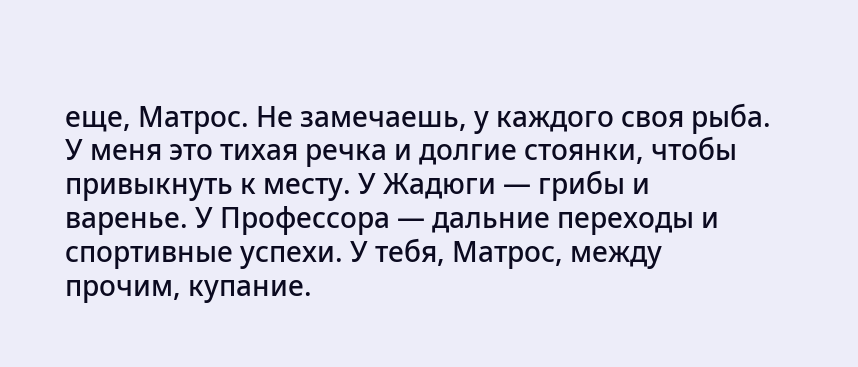еще, Матрос. Не замечаешь, у каждого своя рыба. У меня это тихая речка и долгие стоянки, чтобы привыкнуть к месту. У Жадюги — грибы и варенье. У Профессора — дальние переходы и спортивные успехи. У тебя, Матрос, между прочим, купание.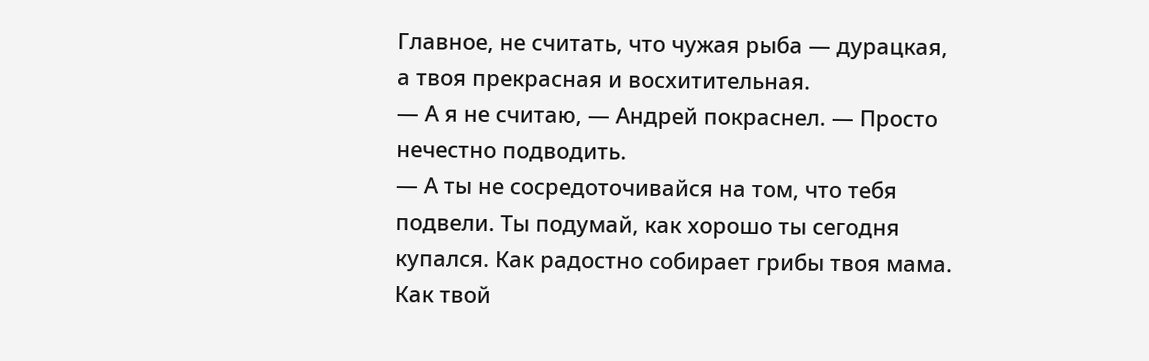Главное, не считать, что чужая рыба — дурацкая, а твоя прекрасная и восхитительная.
— А я не считаю, — Андрей покраснел. — Просто нечестно подводить.
— А ты не сосредоточивайся на том, что тебя подвели. Ты подумай, как хорошо ты сегодня купался. Как радостно собирает грибы твоя мама. Как твой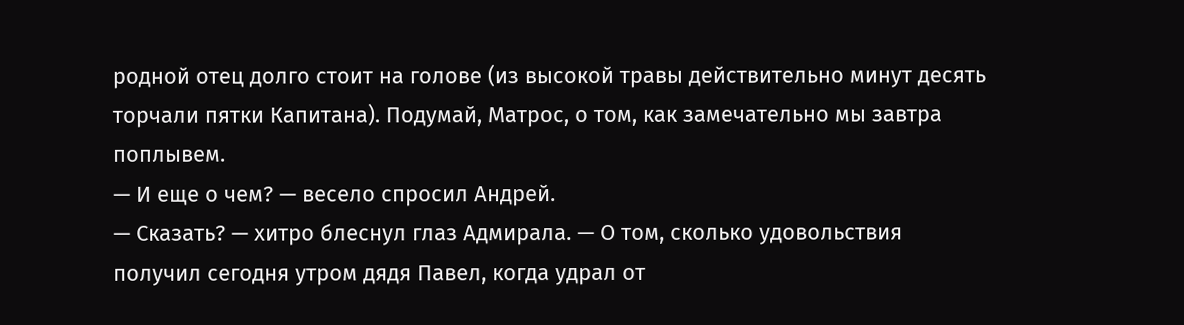родной отец долго стоит на голове (из высокой травы действительно минут десять торчали пятки Капитана). Подумай, Матрос, о том, как замечательно мы завтра поплывем.
— И еще о чем? — весело спросил Андрей.
— Сказать? — хитро блеснул глаз Адмирала. — О том, сколько удовольствия получил сегодня утром дядя Павел, когда удрал от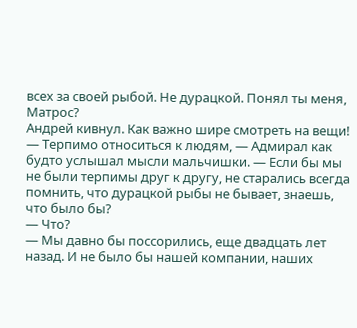всех за своей рыбой. Не дурацкой. Понял ты меня, Матрос?
Андрей кивнул. Как важно шире смотреть на вещи!
— Терпимо относиться к людям, — Адмирал как будто услышал мысли мальчишки. — Если бы мы не были терпимы друг к другу, не старались всегда помнить, что дурацкой рыбы не бывает, знаешь, что было бы?
— Что?
— Мы давно бы поссорились, еще двадцать лет назад. И не было бы нашей компании, наших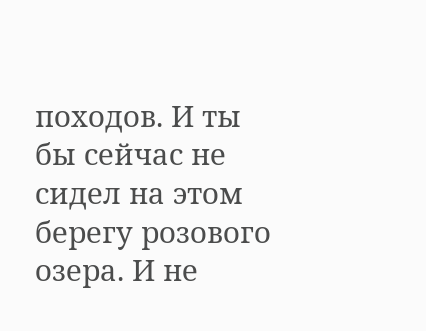походов. И ты бы сейчас не сидел на этом берегу розового озера. И не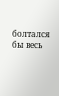болтался бы весь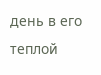день в его теплой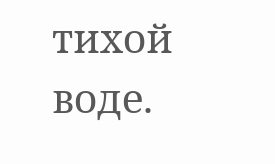тихой воде.